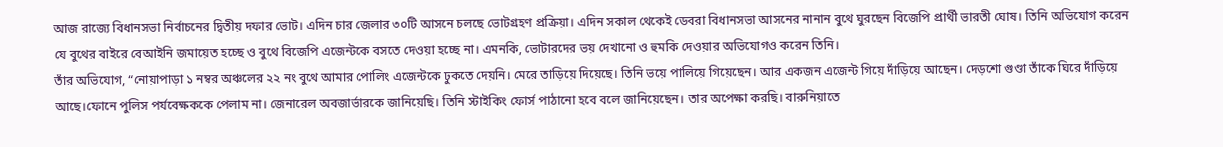আজ রাজ্যে বিধানসভা নির্বাচনের দ্বিতীয় দফার ভোট। এদিন চার জেলার ৩০টি আসনে চলছে ভোটগ্রহণ প্রক্রিয়া। এদিন সকাল থেকেই ডেবরা বিধানসভা আসনের নানান বুথে ঘুরছেন বিজেপি প্রার্থী ভারতী ঘোষ। তিনি অভিযোগ করেন যে বুথের বাইরে বেআইনি জমায়েত হচ্ছে ও বুথে বিজেপি এজেন্টকে বসতে দেওয়া হচ্ছে না। এমনকি, ভোটারদের ভয় দেখানো ও হুমকি দেওয়ার অভিযোগও করেন তিনি।
তাঁর অভিযোগ, “নোয়াপাড়া ১ নম্বর অঞ্চলের ২২ নং বুথে আমার পোলিং এজেন্টকে ঢুকতে দেয়নি। মেরে তাড়িয়ে দিয়েছে। তিনি ভয়ে পালিয়ে গিয়েছেন। আর একজন এজেন্ট গিয়ে দাঁড়িয়ে আছেন। দেড়শো গুণ্ডা তাঁকে ঘিরে দাঁড়িয়ে আছে।ফোনে পুলিস পর্যবেক্ষককে পেলাম না। জেনারেল অবজার্ভারকে জানিয়েছি। তিনি স্টাইকিং ফোর্স পাঠানো হবে বলে জানিয়েছেন। তার অপেক্ষা করছি। বারুনিয়াতে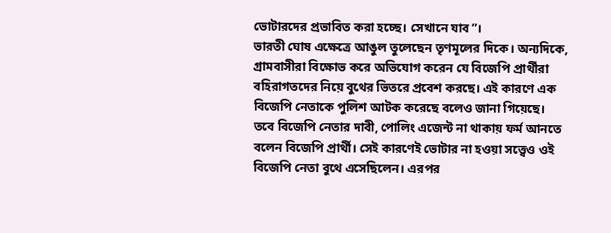ভোটারদের প্রভাবিত করা হচ্ছে। সেখানে যাব”।
ভারতী ঘোষ এক্ষেত্রে আঙুল তুলেছেন তৃণমূলের দিকে। অন্যদিকে, গ্রামবাসীরা বিক্ষোভ করে অভিযোগ করেন যে বিজেপি প্রার্থীরা বহিরাগতদের নিয়ে বুথের ভিতরে প্রবেশ করছে। এই কারণে এক বিজেপি নেতাকে পুলিশ আটক করেছে বলেও জানা গিয়েছে।
তবে বিজেপি নেতার দাবী, পোলিং এজেন্ট না থাকায় ফর্ম আনতে বলেন বিজেপি প্রার্থী। সেই কারণেই ভোটার না হওয়া সত্ত্বেও ওই বিজেপি নেতা বুথে এসেছিলেন। এরপর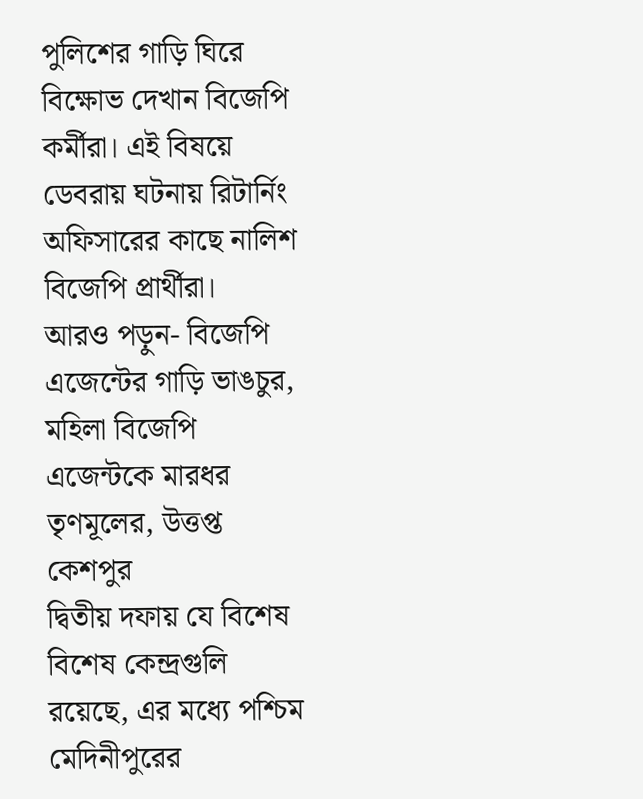পুলিশের গাড়ি ঘিরে বিক্ষোভ দেখান বিজেপি কর্মীরা। এই বিষয়ে ডেবরায় ঘটনায় রিটার্নিং অফিসারের কাছে নালিশ বিজেপি প্রার্থীরা।
আরও পড়ুন- বিজেপি এজেন্টের গাড়ি ভাঙচুর, মহিলা বিজেপি এজেন্টকে মারধর তৃণমূলের, উত্তপ্ত কেশপুর
দ্বিতীয় দফায় যে বিশেষ বিশেষ কেন্দ্রগুলি রয়েছে, এর মধ্যে পশ্চিম মেদিনীপুরের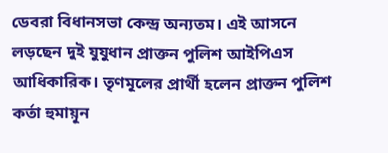ডেবরা বিধানসভা কেন্দ্র অন্যতম। এই আসনে লড়ছেন দুই যুযুধান প্রাক্তন পুলিশ আইপিএস আধিকারিক। তৃণমূলের প্রার্থী হলেন প্রাক্তন পুলিশ কর্তা হুমায়ূন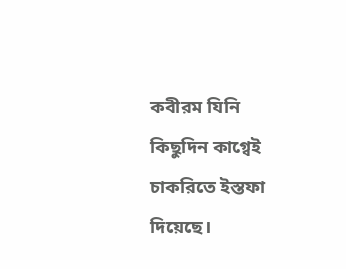কবীরম যিনি কিছুদিন কাগ্বেই চাকরিতে ইস্তফা দিয়েছে।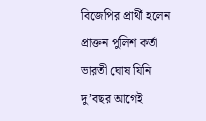বিজেপির প্রার্থী হলেন প্রাক্তন পুলিশ কর্তা ভারতী ঘোষ যিনি দু’বছর আগেই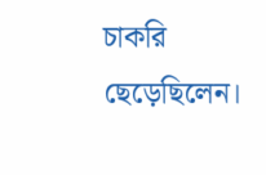চাকরি ছেড়েছিলেন।